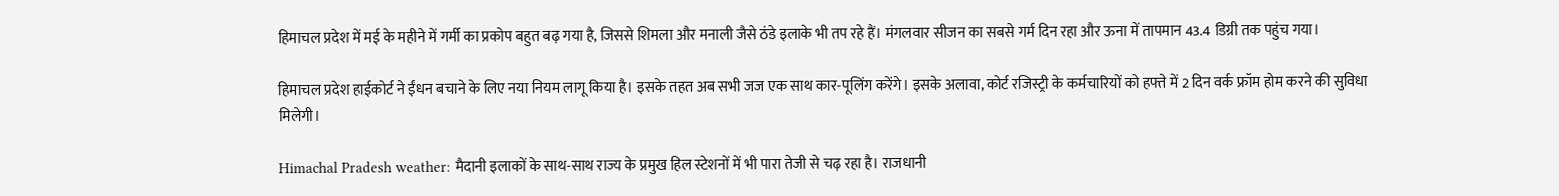हिमाचल प्रदेश में मई के महीने में गर्मी का प्रकोप बहुत बढ़ गया है, जिससे शिमला और मनाली जैसे ठंडे इलाके भी तप रहे हैं। मंगलवार सीजन का सबसे गर्म दिन रहा और ऊना में तापमान 43.4 डिग्री तक पहुंच गया।

हिमाचल प्रदेश हाईकोर्ट ने ईंधन बचाने के लिए नया नियम लागू किया है। इसके तहत अब सभी जज एक साथ कार-पूलिंग करेंगे। इसके अलावा, कोर्ट रजिस्ट्री के कर्मचारियों को हफ्ते में 2 दिन वर्क फ्रॉम होम करने की सुविधा मिलेगी।

Himachal Pradesh weather: मैदानी इलाकों के साथ-साथ राज्य के प्रमुख हिल स्टेशनों में भी पारा तेजी से चढ़ रहा है। राजधानी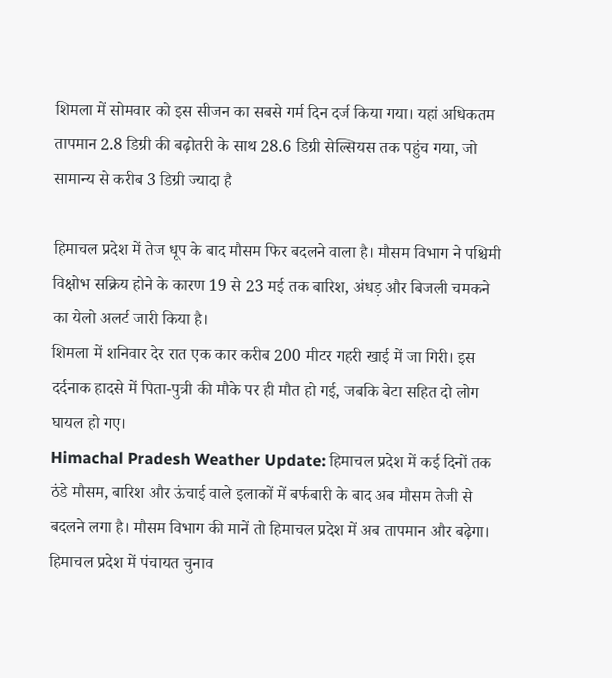शिमला में सोमवार को इस सीजन का सबसे गर्म दिन दर्ज किया गया। यहां अधिकतम तापमान 2.8 डिग्री की बढ़ोतरी के साथ 28.6 डिग्री सेल्सियस तक पहुंच गया, जो सामान्य से करीब 3 डिग्री ज्यादा है

हिमाचल प्रदेश में तेज धूप के बाद मौसम फिर बदलने वाला है। मौसम विभाग ने पश्चिमी विक्षोभ सक्रिय होने के कारण 19 से 23 मई तक बारिश, अंधड़ और बिजली चमकने का येलो अलर्ट जारी किया है।
शिमला में शनिवार देर रात एक कार करीब 200 मीटर गहरी खाई में जा गिरी। इस दर्दनाक हादसे में पिता-पुत्री की मौके पर ही मौत हो गई, जबकि बेटा सहित दो लोग घायल हो गए।
Himachal Pradesh Weather Update: हिमाचल प्रदेश में कई दिनों तक ठंडे मौसम, बारिश और ऊंचाई वाले इलाकों में बर्फबारी के बाद अब मौसम तेजी से बदलने लगा है। मौसम विभाग की मानें तो हिमाचल प्रदेश में अब तापमान और बढ़ेगा।
हिमाचल प्रदेश में पंचायत चुनाव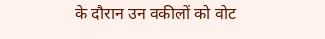के दौरान उन वकीलों को वोट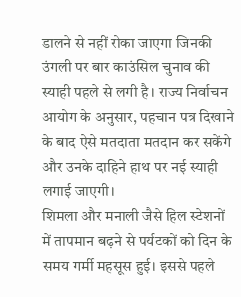डालने से नहीं रोका जाएगा जिनकी उंगली पर बार काउंसिल चुनाव की स्याही पहले से लगी है। राज्य निर्वाचन आयोग के अनुसार, पहचान पत्र दिखाने के बाद ऐसे मतदाता मतदान कर सकेंगे और उनके दाहिने हाथ पर नई स्याही लगाई जाएगी।
शिमला और मनाली जैसे हिल स्टेशनों में तापमान बढ़ने से पर्यटकों को दिन के समय गर्मी महसूस हुई। इससे पहले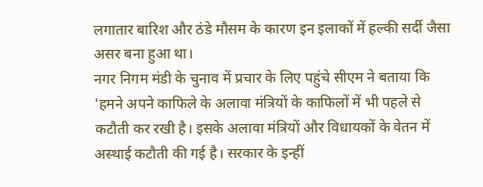लगातार बारिश और ठंडे मौसम के कारण इन इलाकों में हल्की सर्दी जैसा असर बना हुआ था।
नगर निगम मंडी के चुनाव में प्रचार के लिए पहुंचे सीएम ने बताया कि 'हमने अपने काफिले के अलावा मंत्रियों के काफिलों में भी पहले से कटौती कर रखी है। इसके अलावा मंत्रियों और विधायकों के वेतन में अस्थाई कटौती की गई है। सरकार के इन्हीं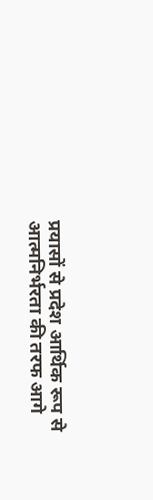प्रयासों से प्रदेश आर्थिक रूप से आत्मनिर्भरता की तरफ आगे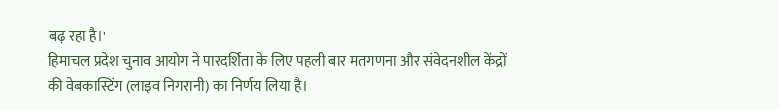बढ़ रहा है।'
हिमाचल प्रदेश चुनाव आयोग ने पारदर्शिता के लिए पहली बार मतगणना और संवेदनशील केंद्रों की वेबकास्टिंग (लाइव निगरानी) का निर्णय लिया है।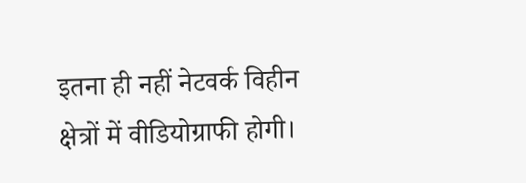इतना ही नहीं नेटवर्क विहीन क्षेत्रों में वीडियोग्राफी होगी।